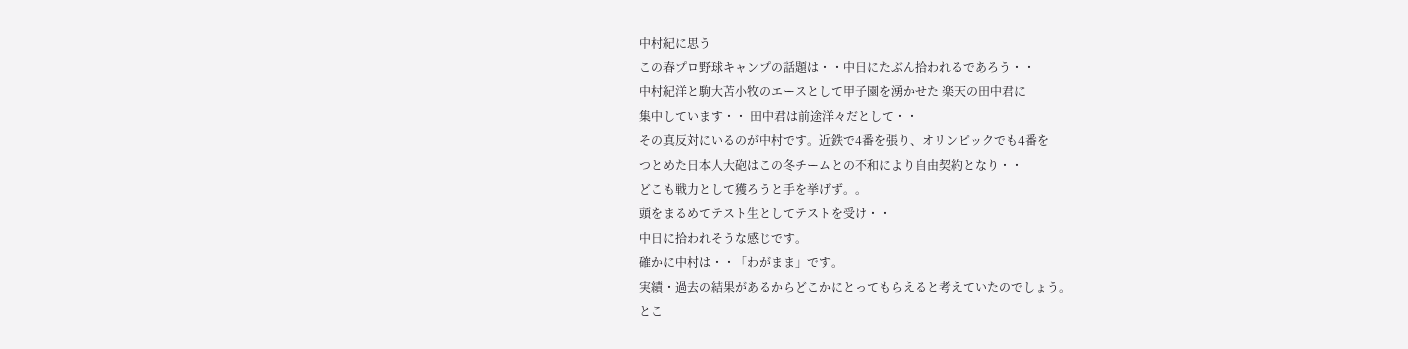中村紀に思う
この春プロ野球キャンプの話題は・・中日にたぶん拾われるであろう・・
中村紀洋と駒大苫小牧のエースとして甲子園を湧かせた 楽天の田中君に
集中しています・・ 田中君は前途洋々だとして・・
その真反対にいるのが中村です。近鉄で4番を張り、オリンピックでも4番を
つとめた日本人大砲はこの冬チームとの不和により自由契約となり・・
どこも戦力として獲ろうと手を挙げず。。
頭をまるめてテスト生としてテストを受け・・
中日に拾われそうな感じです。
確かに中村は・・「わがまま」です。
実績・過去の結果があるからどこかにとってもらえると考えていたのでしょう。
とこ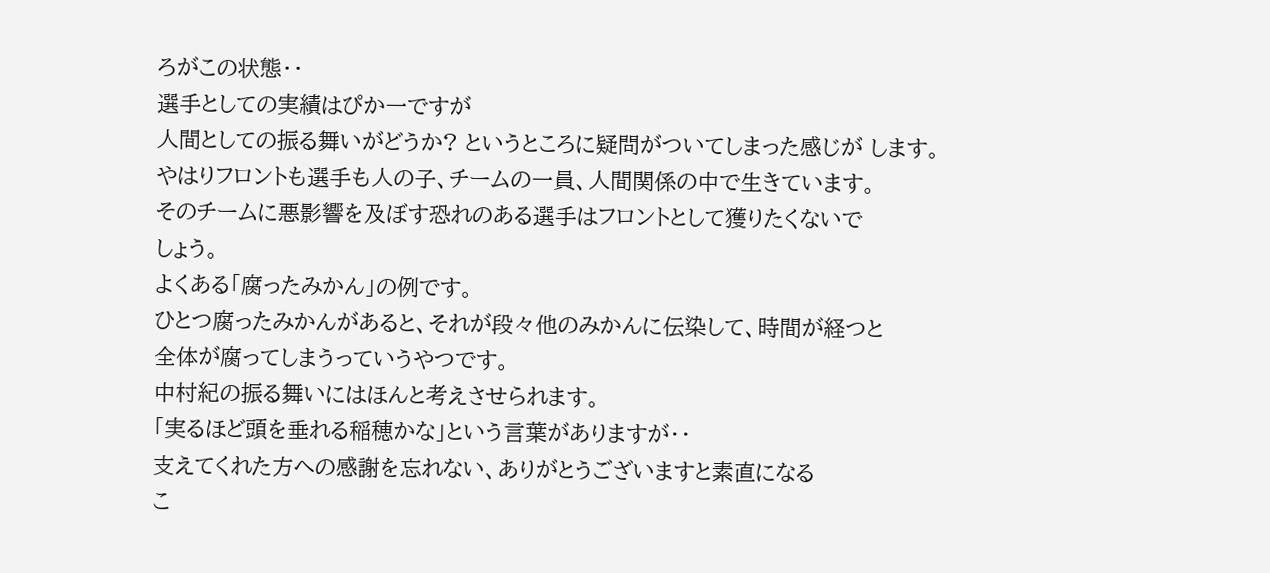ろがこの状態・・
選手としての実績はぴか一ですが
人間としての振る舞いがどうか? というところに疑問がついてしまった感じが します。
やはりフロントも選手も人の子、チームの一員、人間関係の中で生きています。
そのチームに悪影響を及ぼす恐れのある選手はフロントとして獲りたくないで
しょう。
よくある「腐ったみかん」の例です。
ひとつ腐ったみかんがあると、それが段々他のみかんに伝染して、時間が経つと
全体が腐ってしまうっていうやつです。
中村紀の振る舞いにはほんと考えさせられます。
「実るほど頭を垂れる稲穂かな」という言葉がありますが・・
支えてくれた方への感謝を忘れない、ありがとうございますと素直になる
こ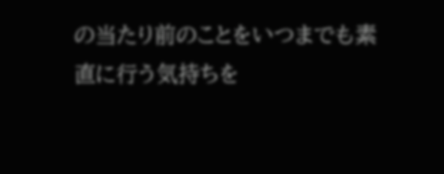の当たり前のことをいつまでも素直に行う気持ちを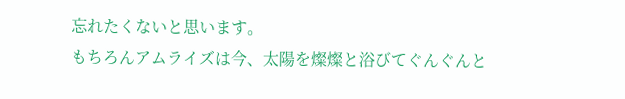忘れたくないと思います。
もちろんアムライズは今、太陽を燦燦と浴びてぐんぐんと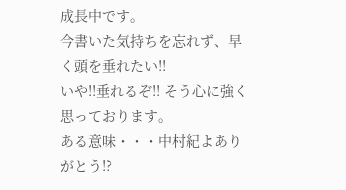成長中です。
今書いた気持ちを忘れず、早く頭を垂れたい!!
いや!!垂れるぞ!! そう心に強く思っております。
ある意味・・・中村紀よありがとう!?